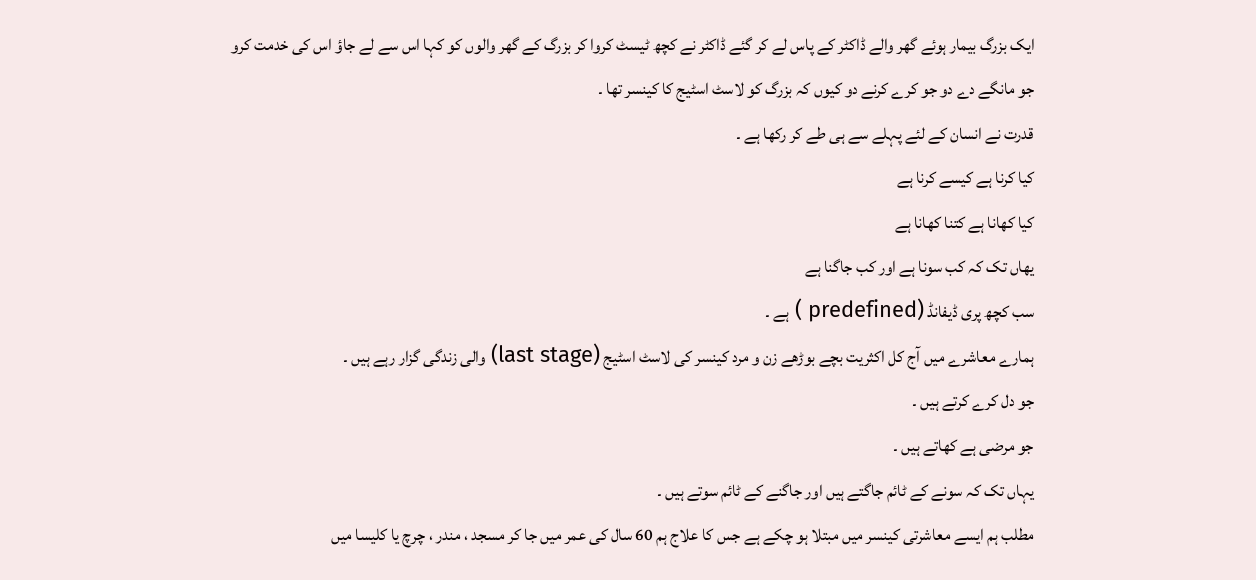ایک بزرگ بیمار ہوئے گھر والے ڈاکٹر کے پاس لے کر گئے ڈاکٹر نے کچھ ٹیسٹ کروا کر بزرگ کے گھر والوں کو کہا اس سے لے جاؤ اس کی خدمت کرو جو مانگے دے دو جو کرے کرنے دو کیوں کہ بزرگ کو لاسٹ اسٹیج کا کینسر تھا ۔
قدرت نے انسان کے لئے پہلے سے ہی طے کر رکھا ہے ۔
کیا کرنا ہے کیسے کرنا ہے
کیا کھانا ہے کتنا کھانا ہے
یھاں تک کہ کب سونا ہے اور کب جاگنا ہے
سب کچھ پری ڈیفانڈ (predefined ) ہے ۔
ہمارے معاشرے میں آج کل اکثریت بچے بوڑھے زن و مرد کینسر کی لاسٹ اسٹیج (last stage) والی زندگی گزار رہے ہیں ۔
جو دل کرے کرتے ہیں ۔
جو مرضی ہے کھاتے ہیں ۔
یہاں تک کہ سونے کے ٹائم جاگتے ہیں اور جاگنے کے ٹائم سوتے ہیں ۔
مطلب ہم ایسے معاشرتی کینسر میں مبتلا ہو چکے ہے جس کا علاج ہم 60 سال کی عمر میں جا کر مسجد ، مندر ، چرچ یا کلیسا میں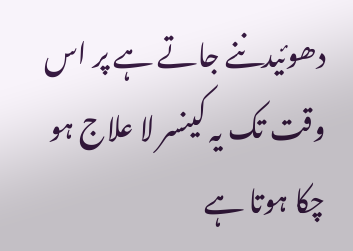دھوئیدننے جاتے ہے پر اس وقت تک یہ کینسر لا علاج ہو چکا ہوتا ہے